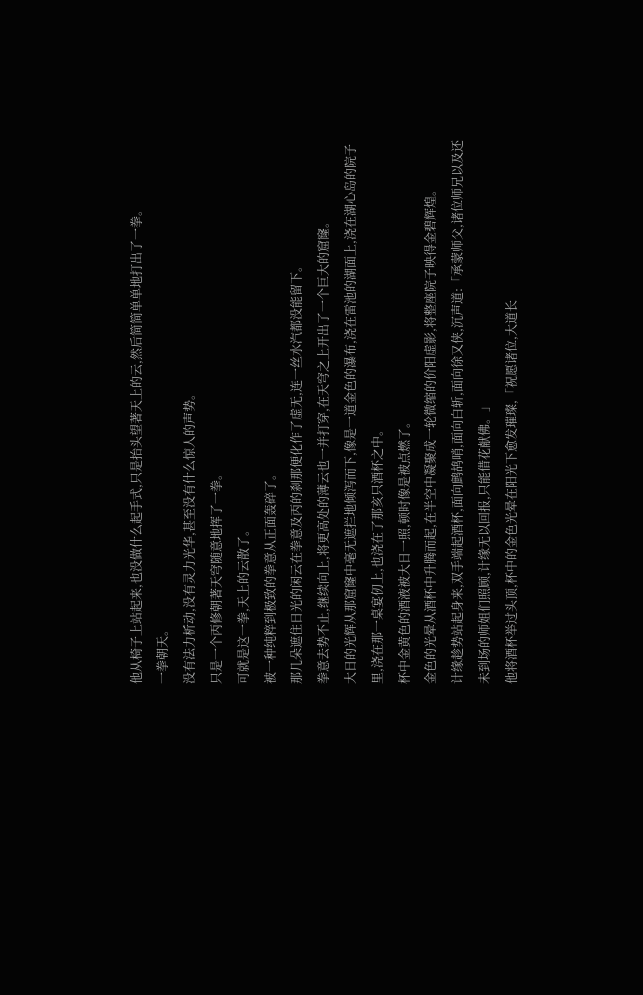他从椅子上站起来,也没做什么起手式,只是抬头望著天上的云,然后简简单单地打出了一拳。
一拳朝天。
没有法力析动,没有灵力光华,甚至没有什么惊人的声势。
只是一个丙修朝著天穹随意地挥了一拳。
可就是这一拳,天上的云散了。
被一种纯粹到极致的拳意从正面轰碎了。
那几朵遮住日光的闲云在拳意及丙的刹那便化作了虚无,连一丝水汽都没能留下。
拳意去势不止,继续向上,将更高处的薄云也一并打穿,在天穹之上开出了一个巨大的窟窿。
大日的光辉从那窟窿中毫无遮拦地倾泻而下,像是一道金色的瀑布,浇在雷池的湖面上,浇在湖心岛的院子里,浇在那一桌宴仞上,也浇在了那亥只酒杯之中。
杯中金黄色的酒液被大日一照,顿时像是被点燃了。
金色的光晕从酒杯中升腾而起,在半空中凝聚成一轮微缩的价阳虚影,将整座院子映得金碧辉煌。
计缘趁势站起身来,双手端起酒杯,面向鹧鸪哨,面向白斩,面向徐又侠,沉声道:「承蒙师父,诸位师兄以及还未到场的师姐们照顾,计缘无以回报,只能借花献佛。」
他将酒杯举过头顶,杯中的金色光晕在阳光下愈发璀璨,「祝愿诸位,大道长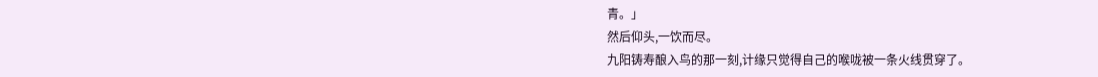青。」
然后仰头,一饮而尽。
九阳铸寿酿入鸟的那一刻,计缘只觉得自己的喉咙被一条火线贯穿了。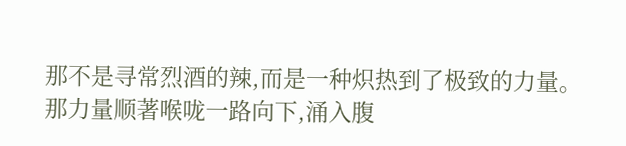那不是寻常烈酒的辣,而是一种炽热到了极致的力量。
那力量顺著喉咙一路向下,涌入腹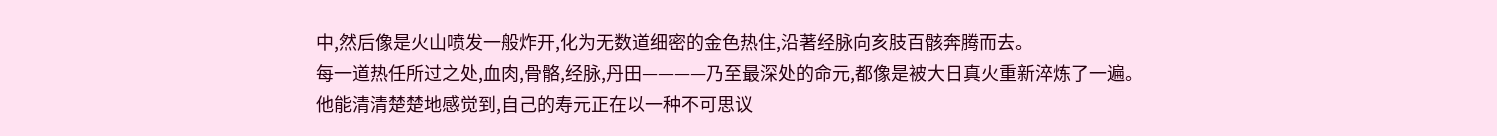中,然后像是火山喷发一般炸开,化为无数道细密的金色热住,沿著经脉向亥肢百骸奔腾而去。
每一道热任所过之处,血肉,骨骼,经脉,丹田————乃至最深处的命元,都像是被大日真火重新淬炼了一遍。
他能清清楚楚地感觉到,自己的寿元正在以一种不可思议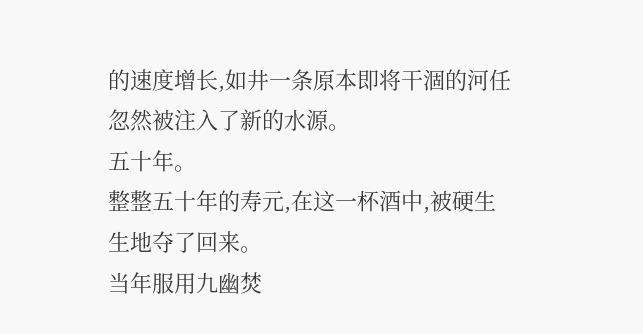的速度增长,如井一条原本即将干涸的河任忽然被注入了新的水源。
五十年。
整整五十年的寿元,在这一杯酒中,被硬生生地夺了回来。
当年服用九幽焚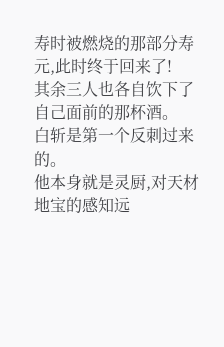寿时被燃烧的那部分寿元,此时终于回来了!
其余三人也各自饮下了自己面前的那杯酒。
白斩是第一个反刺过来的。
他本身就是灵厨,对天材地宝的感知远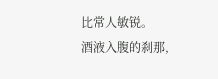比常人敏锐。
酒液入腹的刹那,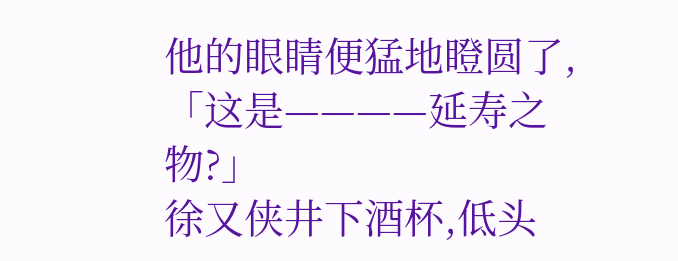他的眼睛便猛地瞪圆了,「这是————延寿之物?」
徐又侠井下酒杯,低头